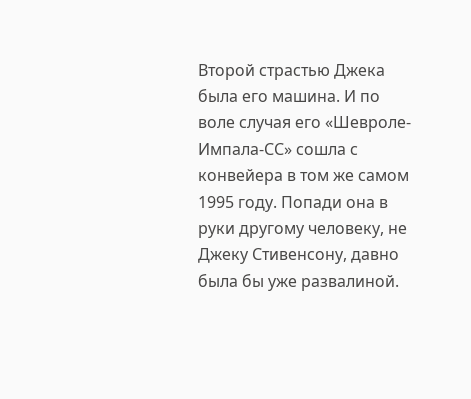Второй страстью Джека была его машина. И по воле случая его «Шевроле-Импала-СС» сошла с конвейера в том же самом 1995 году. Попади она в руки другому человеку, не Джеку Стивенсону, давно была бы уже развалиной.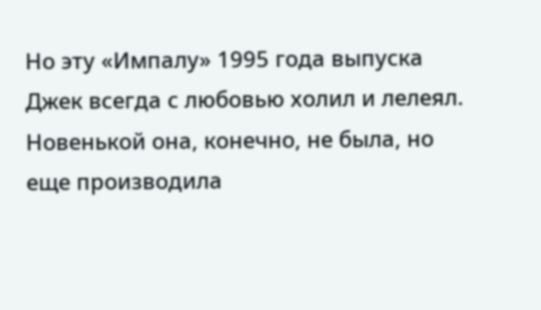Но эту «Импалу» 1995 года выпуска Джек всегда с любовью холил и лелеял. Новенькой она, конечно, не была, но еще производила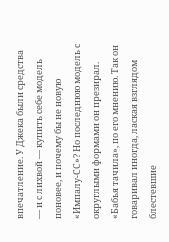впечатление. У Джека были средства — и с лихвой — купить себе модель поновее, и почему бы не новую «Импалу-СС»? Но последнюю модель с округлыми формами он презирал. «Бабья тачила», по его мнению. Так он говаривал иногда, лаская взглядом блестевшие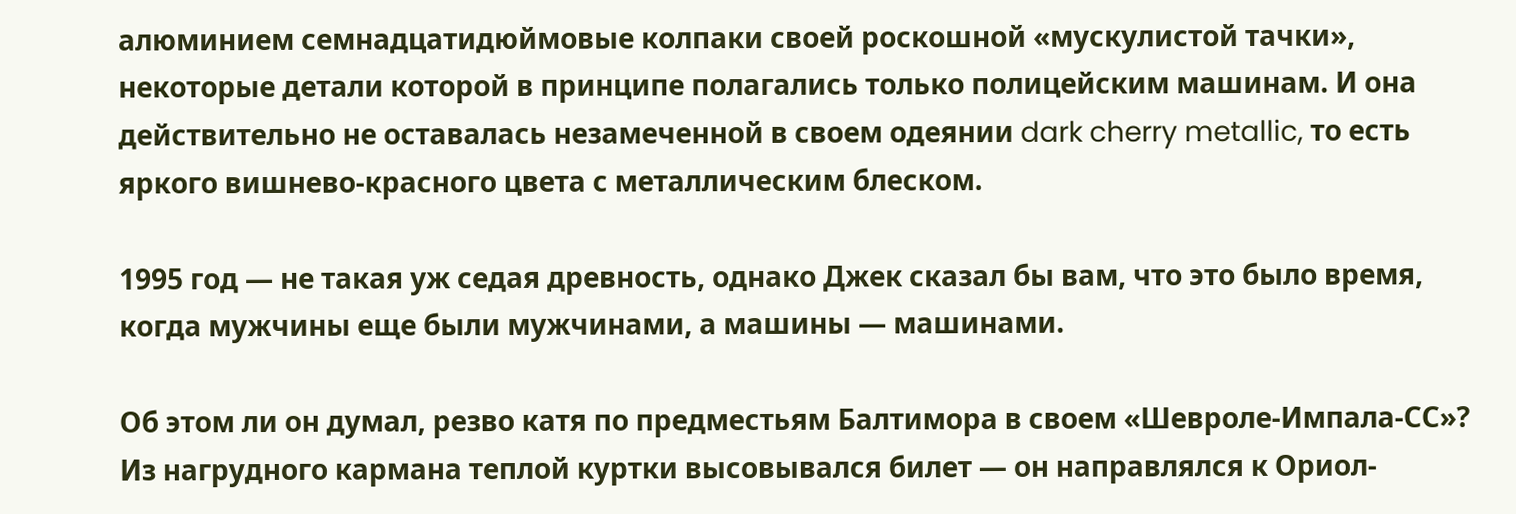алюминием семнадцатидюймовые колпаки своей роскошной «мускулистой тачки», некоторые детали которой в принципе полагались только полицейским машинам. И она действительно не оставалась незамеченной в своем одеянии dark cherry metallic, то есть яркого вишнево-красного цвета с металлическим блеском.

1995 год — не такая уж седая древность, однако Джек сказал бы вам, что это было время, когда мужчины еще были мужчинами, а машины — машинами.

Об этом ли он думал, резво катя по предместьям Балтимора в своем «Шевроле-Импала-СС»? Из нагрудного кармана теплой куртки высовывался билет — он направлялся к Ориол-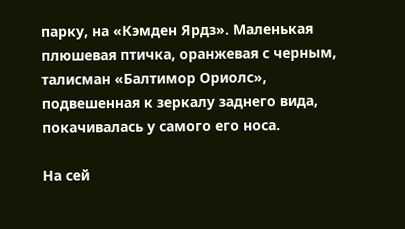парку, на «Кэмден Ярдз». Маленькая плюшевая птичка, оранжевая с черным, талисман «Балтимор Ориолс», подвешенная к зеркалу заднего вида, покачивалась у самого его носа.

На сей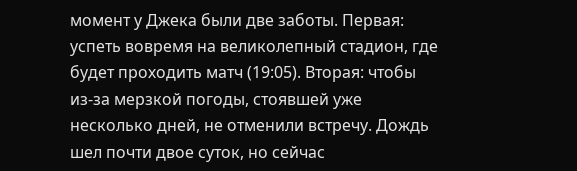момент у Джека были две заботы. Первая: успеть вовремя на великолепный стадион, где будет проходить матч (19:05). Вторая: чтобы из-за мерзкой погоды, стоявшей уже несколько дней, не отменили встречу. Дождь шел почти двое суток, но сейчас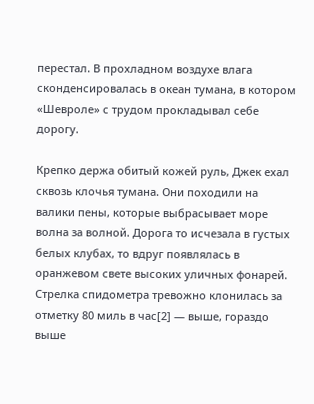перестал. В прохладном воздухе влага сконденсировалась в океан тумана, в котором «Шевроле» с трудом прокладывал себе дорогу.

Крепко держа обитый кожей руль, Джек ехал сквозь клочья тумана. Они походили на валики пены, которые выбрасывает море волна за волной. Дорога то исчезала в густых белых клубах, то вдруг появлялась в оранжевом свете высоких уличных фонарей. Стрелка спидометра тревожно клонилась за отметку 80 миль в час[2] — выше, гораздо выше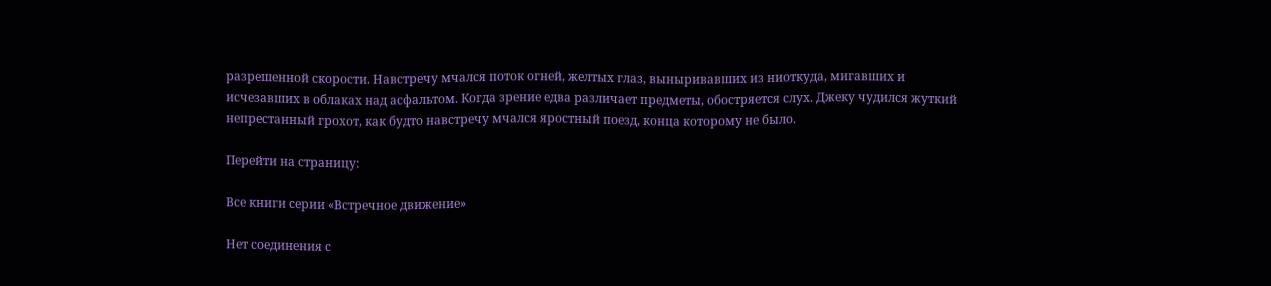разрешенной скорости. Навстречу мчался поток огней, желтых глаз, выныривавших из ниоткуда, мигавших и исчезавших в облаках над асфальтом. Когда зрение едва различает предметы, обостряется слух. Джеку чудился жуткий непрестанный грохот, как будто навстречу мчался яростный поезд, конца которому не было.

Перейти на страницу:

Все книги серии «Встречное движение»

Нет соединения с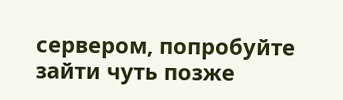сервером, попробуйте зайти чуть позже